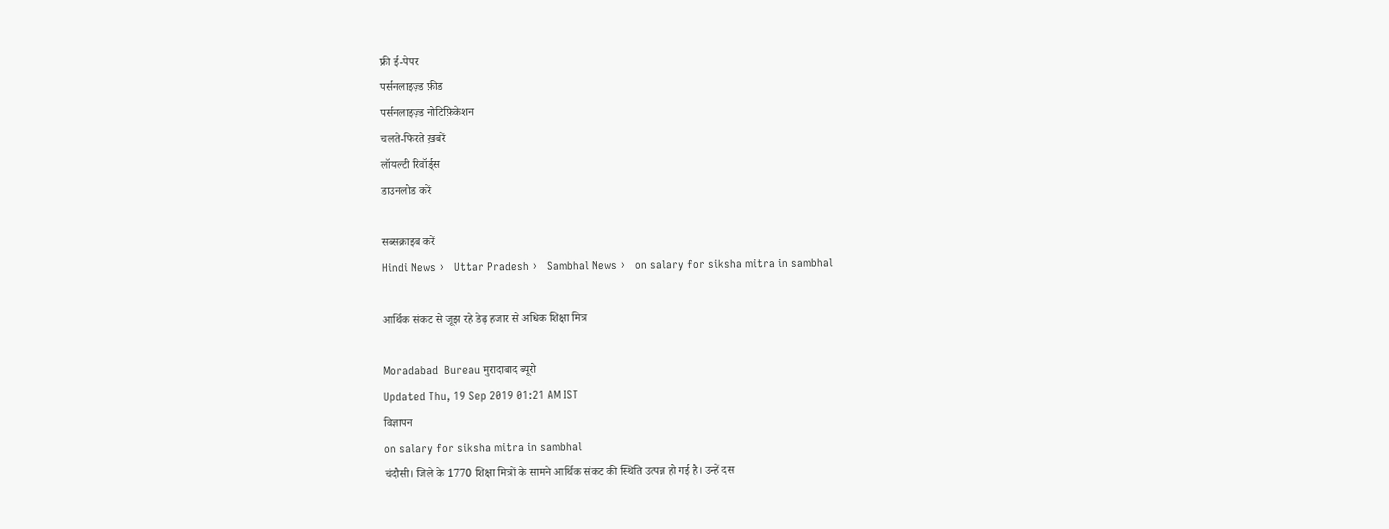फ्री ई-पेपर
पर्सनलाइज़्ड फ़ीड
पर्सनलाइज़्ड नोटिफ़िकेशन
चलते-फिरते ख़बरें
लॉयल्टी रिवॉर्ड्स
डाउनलोड करें

सब्सक्राइब करें
Hindi News ›   Uttar Pradesh ›   Sambhal News ›   on salary for siksha mitra in sambhal

आर्थिक संकट से जूझ रहे डेढ़ हजार से अधिक शिक्षा मित्र

Moradabad  Bureau मुरादाबाद ब्यूरो
Updated Thu, 19 Sep 2019 01:21 AM IST
विज्ञापन
on salary for siksha mitra in sambhal
चंदौसी। जिले के 1770 शिक्षा मित्रों के सामने आर्थिक संकट की स्थिति उत्पन्न हो गई है। उन्हें दस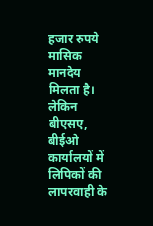हजार रुपये मासिक मानदेय मिलता है। लेकिन बीएसए, बीईओ कार्यालयों में लिपिकों की लापरवाही के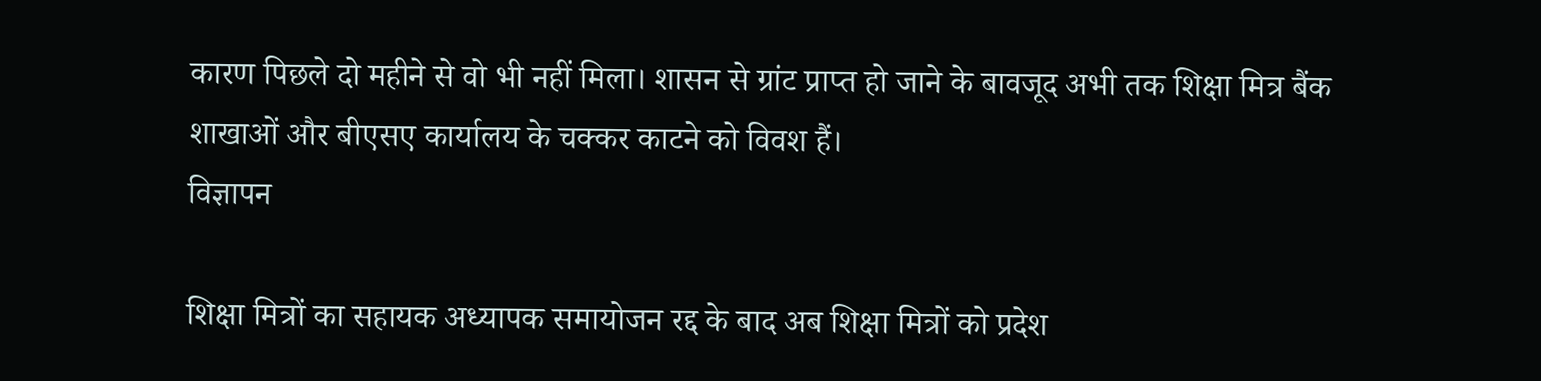कारण पिछले दो महीने से वो भी नहीं मिला। शासन से ग्रांट प्राप्त हो जाने के बावजूद अभी तक शिक्षा मित्र बैंक शाखाओं और बीएसए कार्यालय के चक्कर काटने को विवश हैं।
विज्ञापन

शिक्षा मित्रों का सहायक अध्यापक समायोजन रद्द के बाद अब शिक्षा मित्रों को प्रदेश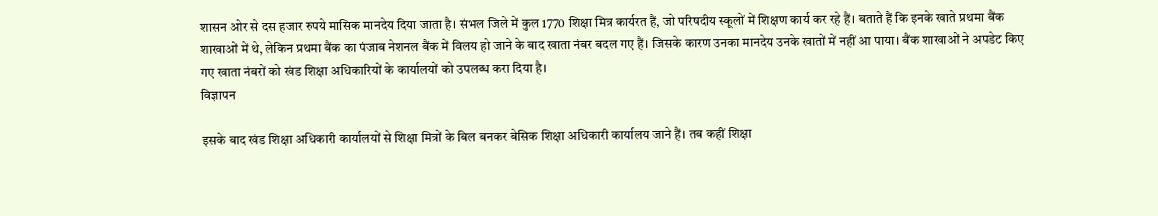शासन ओर से दस हजार रुपये मासिक मानदेय दिया जाता है। संभल जिले में कुल 1770 शिक्षा मित्र कार्यरत हैं, जो परिषदीय स्कूलों में शिक्षण कार्य कर रहे हैं। बताते हैं कि इनके खाते प्रथमा बैंक शाखाओं में थे, लेकिन प्रथमा बैंक का पंजाब नेशनल बैंक में विलय हो जाने के बाद खाता नंबर बदल गए हैं। जिसके कारण उनका मानदेय उनके खातों में नहीं आ पाया। बैंक शाखाओं ने अपडेट किए गए खाता नंबरों को खंड शिक्षा अधिकारियों के कार्यालयों को उपलब्ध करा दिया है।
विज्ञापन

इसके बाद खंड शिक्षा अधिकारी कार्यालयों से शिक्षा मित्रों के बिल बनकर बेसिक शिक्षा अधिकारी कार्यालय जाने हैं। तब कहीं शिक्षा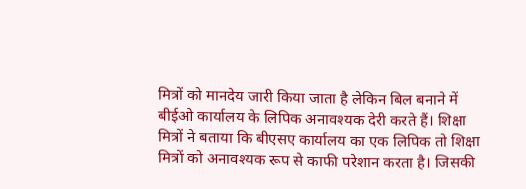मित्रों को मानदेय जारी किया जाता है लेकिन बिल बनाने में बीईओ कार्यालय के लिपिक अनावश्यक देरी करते हैं। शिक्षा मित्रों ने बताया कि बीएसए कार्यालय का एक लिपिक तो शिक्षा मित्रों को अनावश्यक रूप से काफी परेशान करता है। जिसकी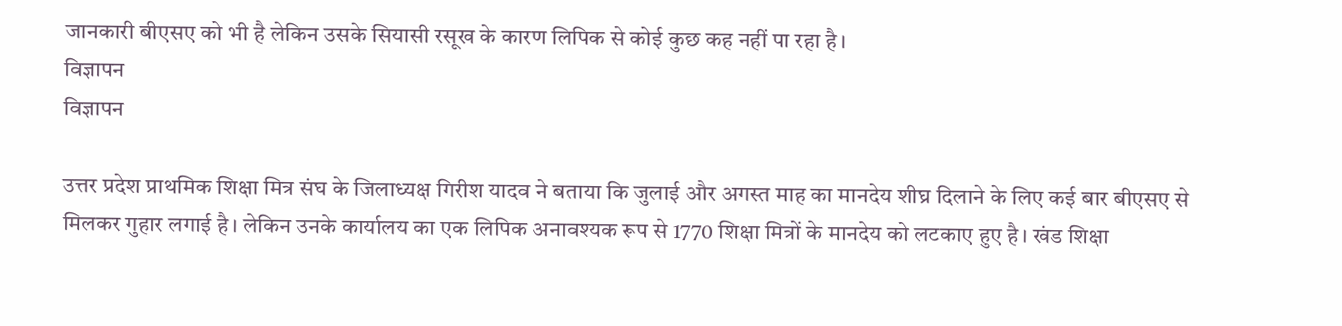जानकारी बीएसए को भी है लेकिन उसके सियासी रसूख के कारण लिपिक से कोई कुछ कह नहीं पा रहा है।
विज्ञापन
विज्ञापन

उत्तर प्रदेश प्राथमिक शिक्षा मित्र संघ के जिलाध्यक्ष गिरीश यादव ने बताया कि जुलाई और अगस्त माह का मानदेय शीघ्र दिलाने के लिए कई बार बीएसए से मिलकर गुहार लगाई है। लेकिन उनके कार्यालय का एक लिपिक अनावश्यक रूप से 1770 शिक्षा मित्रों के मानदेय को लटकाए हुए है। खंड शिक्षा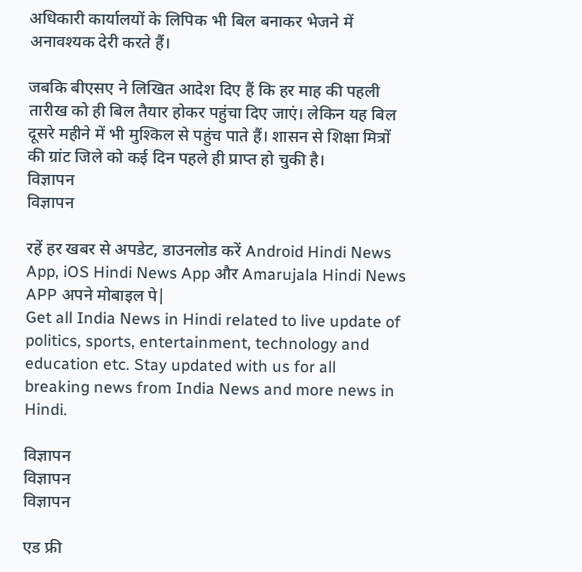अधिकारी कार्यालयों के लिपिक भी बिल बनाकर भेजने में अनावश्यक देरी करते हैं।

जबकि बीएसए ने लिखित आदेश दिए हैं कि हर माह की पहली तारीख को ही बिल तैयार होकर पहुंचा दिए जाएं। लेकिन यह बिल दूसरे महीने में भी मुश्किल से पहुंच पाते हैं। शासन से शिक्षा मित्रों की ग्रांट जिले को कई दिन पहले ही प्राप्त हो चुकी है।
विज्ञापन
विज्ञापन

रहें हर खबर से अपडेट, डाउनलोड करें Android Hindi News App, iOS Hindi News App और Amarujala Hindi News APP अपने मोबाइल पे|
Get all India News in Hindi related to live update of politics, sports, entertainment, technology and education etc. Stay updated with us for all breaking news from India News and more news in Hindi.

विज्ञापन
विज्ञापन
विज्ञापन

एड फ्री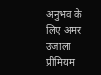अनुभव के लिए अमर उजाला प्रीमियम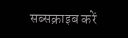सब्सक्राइब करें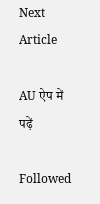Next Article

AU ऐप में पढ़ें

Followed